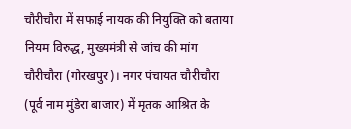चौरीचौरा में सफाई नायक की नियुक्ति को बताया नियम विरुद्ध, मुख्यमंत्री से जांच की मांग
चौरीचौरा (गोरखपुर)। नगर पंचायत चौरीचौरा (पूर्व नाम मुंडेरा बाजार) में मृतक आश्रित के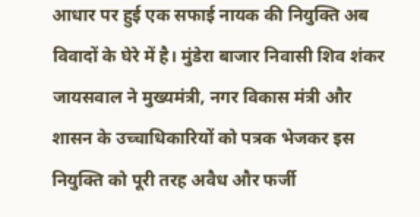आधार पर हुई एक सफाई नायक की नियुक्ति अब विवादों के घेरे में है। मुंडेरा बाजार निवासी शिव शंकर जायसवाल ने मुख्यमंत्री, नगर विकास मंत्री और शासन के उच्चाधिकारियों को पत्रक भेजकर इस नियुक्ति को पूरी तरह अवैध और फर्जी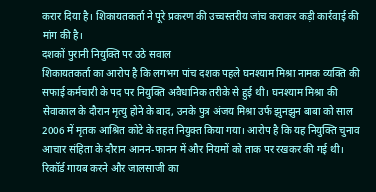करार दिया है। शिकायतकर्ता ने पूरे प्रकरण की उच्चस्तरीय जांच कराकर कड़ी कार्रवाई की मांग की है।
दशकों पुरानी नियुक्ति पर उठे सवाल
शिकायतकर्ता का आरोप है कि लगभग पांच दशक पहले घनश्याम मिश्रा नामक व्यक्ति की सफाई कर्मचारी के पद पर नियुक्ति अवैधानिक तरीके से हुई थी। घनश्याम मिश्रा की सेवाकाल के दौरान मृत्यु होने के बाद, उनके पुत्र अंजय मिश्रा उर्फ झुनझुन बाबा को साल 2006 में मृतक आश्रित कोटे के तहत नियुक्त किया गया। आरोप है कि यह नियुक्ति चुनाव आचार संहिता के दौरान आनन-फानन में और नियमों को ताक पर रखकर की गई थी।
रिकॉर्ड गायब करने और जालसाजी का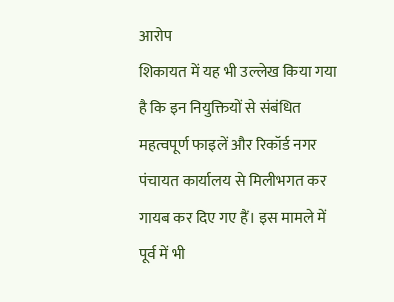आरोप
शिकायत में यह भी उल्लेख किया गया है कि इन नियुक्तियों से संबंधित महत्वपूर्ण फाइलें और रिकॉर्ड नगर पंचायत कार्यालय से मिलीभगत कर गायब कर दिए गए हैं। इस मामले में पूर्व में भी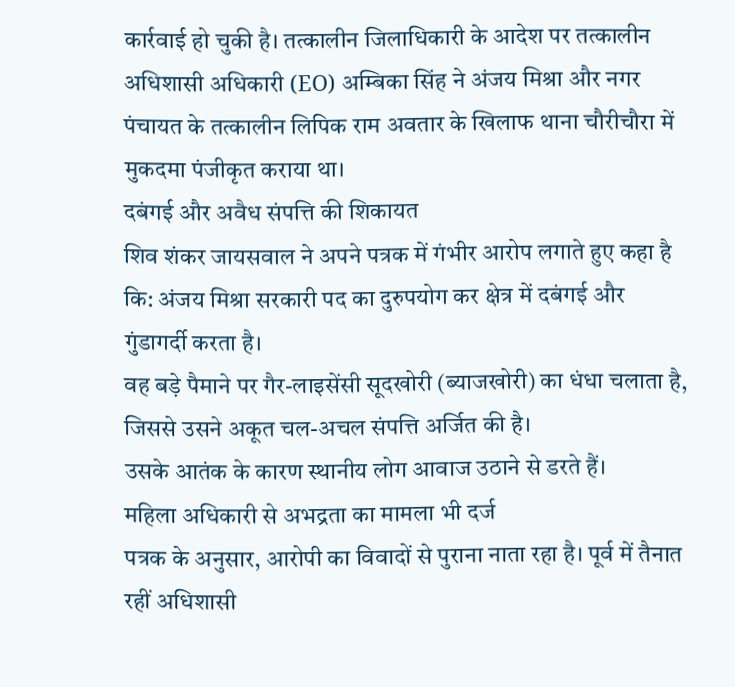कार्रवाई हो चुकी है। तत्कालीन जिलाधिकारी के आदेश पर तत्कालीन अधिशासी अधिकारी (EO) अम्बिका सिंह ने अंजय मिश्रा और नगर पंचायत के तत्कालीन लिपिक राम अवतार के खिलाफ थाना चौरीचौरा में मुकदमा पंजीकृत कराया था।
दबंगई और अवैध संपत्ति की शिकायत
शिव शंकर जायसवाल ने अपने पत्रक में गंभीर आरोप लगाते हुए कहा है कि: अंजय मिश्रा सरकारी पद का दुरुपयोग कर क्षेत्र में दबंगई और गुंडागर्दी करता है।
वह बड़े पैमाने पर गैर-लाइसेंसी सूदखोरी (ब्याजखोरी) का धंधा चलाता है, जिससे उसने अकूत चल-अचल संपत्ति अर्जित की है।
उसके आतंक के कारण स्थानीय लोग आवाज उठाने से डरते हैं।
महिला अधिकारी से अभद्रता का मामला भी दर्ज
पत्रक के अनुसार, आरोपी का विवादों से पुराना नाता रहा है। पूर्व में तैनात रहीं अधिशासी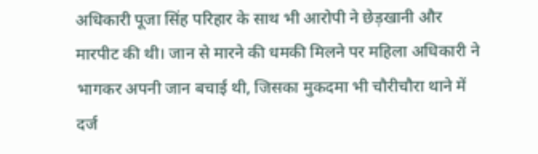अधिकारी पूजा सिंह परिहार के साथ भी आरोपी ने छेड़खानी और मारपीट की थी। जान से मारने की धमकी मिलने पर महिला अधिकारी ने भागकर अपनी जान बचाई थी, जिसका मुकदमा भी चौरीचौरा थाने में दर्ज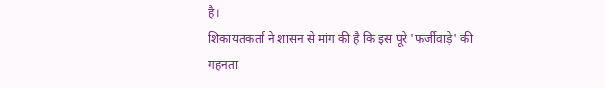है।
शिकायतकर्ता ने शासन से मांग की है कि इस पूरे 'फर्जीवाड़े' की गहनता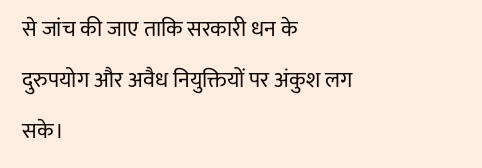से जांच की जाए ताकि सरकारी धन के दुरुपयोग और अवैध नियुक्तियों पर अंकुश लग सके।